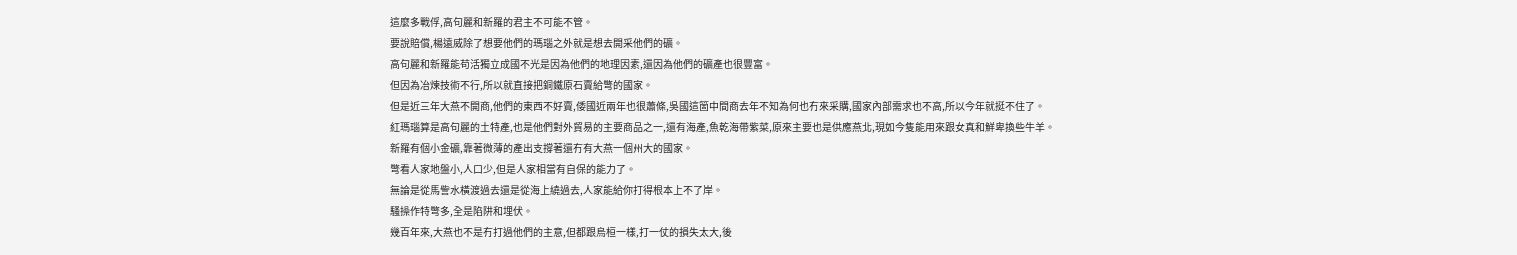這麼多戰俘,高句麗和新羅的君主不可能不管。
要說賠償,楊遠威除了想要他們的瑪瑙之外就是想去開采他們的礦。
高句麗和新羅能苟活獨立成國不光是因為他們的地理因素,還因為他們的礦產也很豐富。
但因為冶煉技術不行,所以就直接把銅鐵原石賣給彆的國家。
但是近三年大燕不開商,他們的東西不好賣,倭國近兩年也很蕭條,吳國這箇中間商去年不知為何也冇來采購,國家內部需求也不高,所以今年就挺不住了。
紅瑪瑙算是高句麗的土特產,也是他們對外貿易的主要商品之一,還有海產,魚乾海帶紫菜,原來主要也是供應燕北,現如今隻能用來跟女真和鮮卑換些牛羊。
新羅有個小金礦,靠著微薄的產出支撐著還冇有大燕一個州大的國家。
彆看人家地盤小,人口少,但是人家相當有自保的能力了。
無論是從馬訾水橫渡過去還是從海上繞過去,人家能給你打得根本上不了岸。
騷操作特彆多,全是陷阱和埋伏。
幾百年來,大燕也不是冇打過他們的主意,但都跟烏桓一樣,打一仗的損失太大,後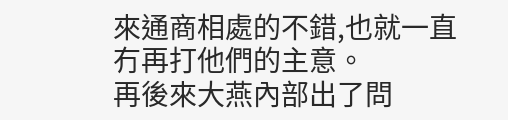來通商相處的不錯,也就一直冇再打他們的主意。
再後來大燕內部出了問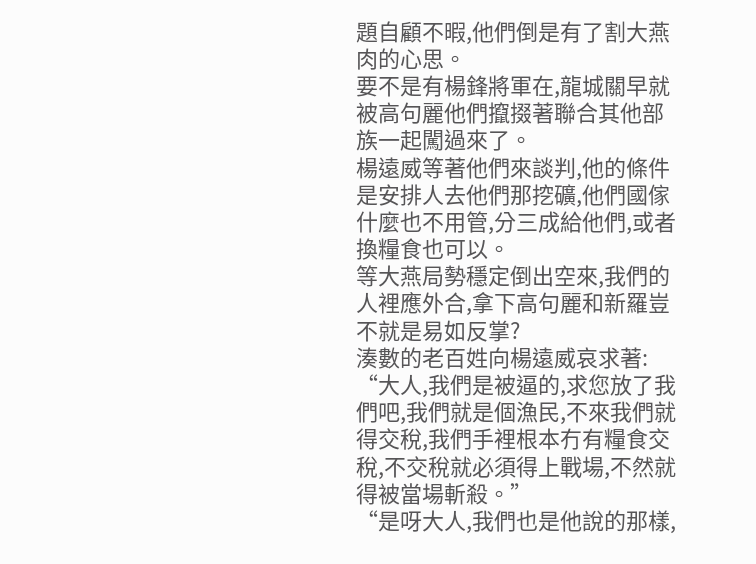題自顧不暇,他們倒是有了割大燕肉的心思。
要不是有楊鋒將軍在,龍城關早就被高句麗他們攛掇著聯合其他部族一起闖過來了。
楊遠威等著他們來談判,他的條件是安排人去他們那挖礦,他們國傢什麼也不用管,分三成給他們,或者換糧食也可以。
等大燕局勢穩定倒出空來,我們的人裡應外合,拿下高句麗和新羅豈不就是易如反掌?
湊數的老百姓向楊遠威哀求著:
“大人,我們是被逼的,求您放了我們吧,我們就是個漁民,不來我們就得交稅,我們手裡根本冇有糧食交稅,不交稅就必須得上戰場,不然就得被當場斬殺。”
“是呀大人,我們也是他說的那樣,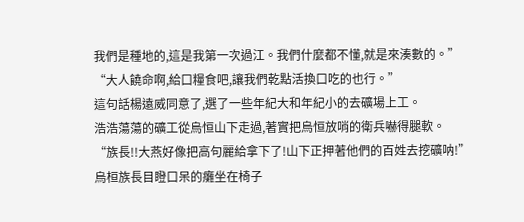我們是種地的,這是我第一次過江。我們什麼都不懂,就是來湊數的。”
“大人饒命啊,給口糧食吧,讓我們乾點活換口吃的也行。”
這句話楊遠威同意了,選了一些年紀大和年紀小的去礦場上工。
浩浩蕩蕩的礦工從烏恒山下走過,著實把烏恒放哨的衛兵嚇得腿軟。
“族長!!大燕好像把高句麗給拿下了!山下正押著他們的百姓去挖礦呐!”
烏桓族長目瞪口呆的癱坐在椅子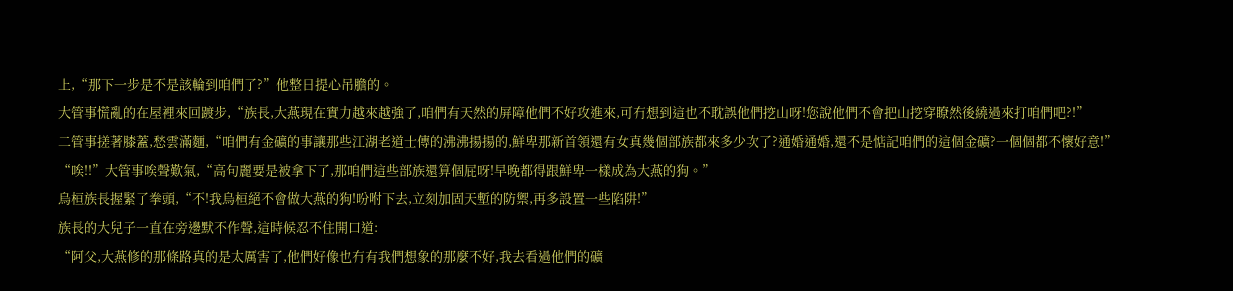上,“那下一步是不是該輪到咱們了?”他整日提心吊膽的。
大管事慌亂的在屋裡來回踱步,“族長,大燕現在實力越來越強了,咱們有天然的屏障他們不好攻進來,可冇想到這也不耽誤他們挖山呀!您說他們不會把山挖穿瞭然後繞過來打咱們吧?!”
二管事搓著膝蓋,愁雲滿麵,“咱們有金礦的事讓那些江湖老道士傳的沸沸揚揚的,鮮卑那新首領還有女真幾個部族都來多少次了?通婚通婚,還不是惦記咱們的這個金礦?一個個都不懷好意!”
“唉!!”大管事唉聲歎氣,“高句麗要是被拿下了,那咱們這些部族還算個屁呀!早晚都得跟鮮卑一樣成為大燕的狗。”
烏桓族長握緊了拳頭,“不!我烏桓絕不會做大燕的狗!吩咐下去,立刻加固天塹的防禦,再多設置一些陷阱!”
族長的大兒子一直在旁邊默不作聲,這時候忍不住開口道:
“阿父,大燕修的那條路真的是太厲害了,他們好像也冇有我們想象的那麼不好,我去看過他們的礦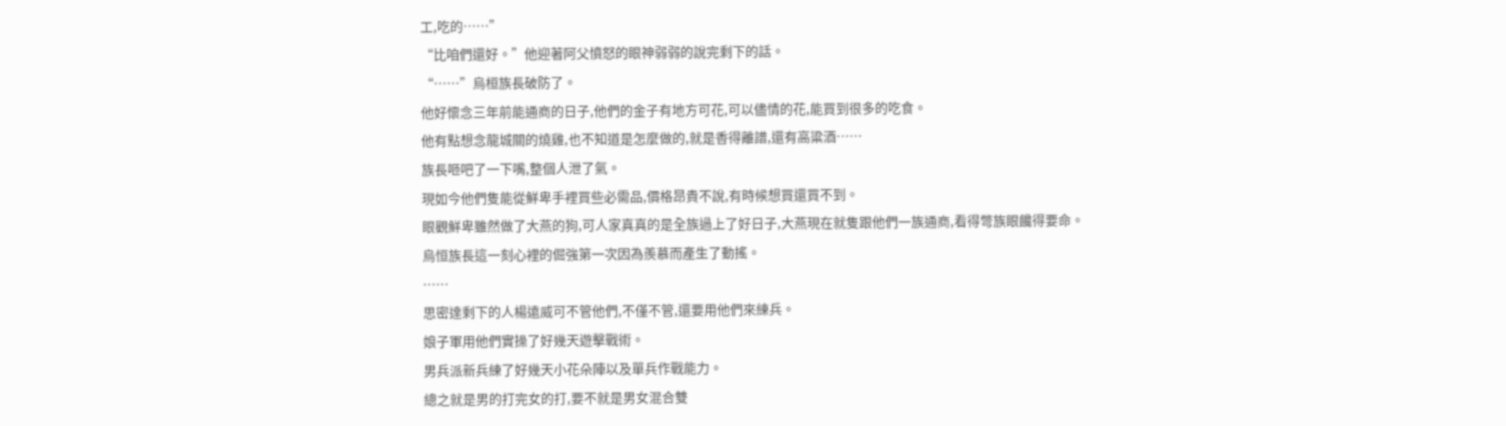工,吃的……”
“比咱們還好。”他迎著阿父憤怒的眼神弱弱的說完剩下的話。
“……”烏桓族長破防了。
他好懷念三年前能通商的日子,他們的金子有地方可花,可以儘情的花,能買到很多的吃食。
他有點想念龍城關的燒雞,也不知道是怎麼做的,就是香得離譜,還有高粱酒……
族長咂吧了一下嘴,整個人泄了氣。
現如今他們隻能從鮮卑手裡買些必需品,價格昂貴不說,有時候想買還買不到。
眼觀鮮卑雖然做了大燕的狗,可人家真真的是全族過上了好日子,大燕現在就隻跟他們一族通商,看得彆族眼饞得要命。
烏恒族長這一刻心裡的倔強第一次因為羨慕而產生了動搖。
……
思密達剩下的人楊遠威可不管他們,不僅不管,還要用他們來練兵。
娘子軍用他們實操了好幾天遊擊戰術。
男兵派新兵練了好幾天小花朵陣以及單兵作戰能力。
總之就是男的打完女的打,要不就是男女混合雙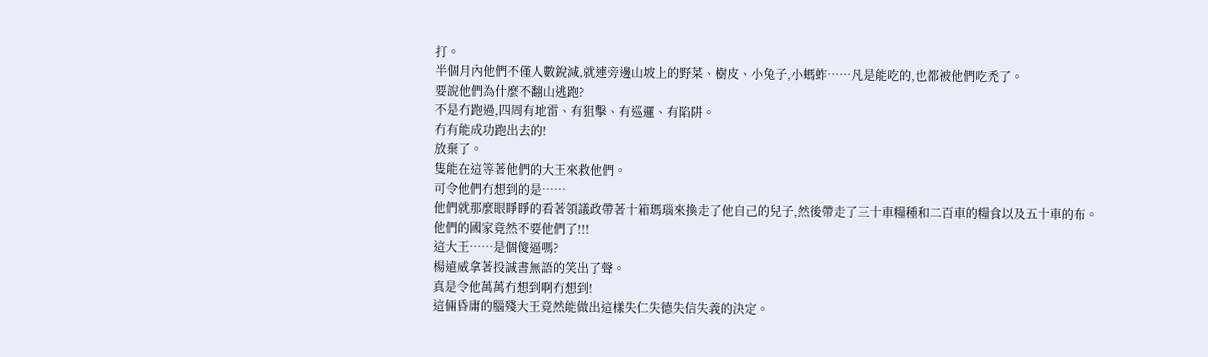打。
半個月內他們不僅人數銳減,就連旁邊山坡上的野菜、樹皮、小兔子,小螞蚱……凡是能吃的,也都被他們吃禿了。
要說他們為什麼不翻山逃跑?
不是冇跑過,四周有地雷、有狙擊、有巡邏、有陷阱。
冇有能成功跑出去的!
放棄了。
隻能在這等著他們的大王來救他們。
可令他們冇想到的是……
他們就那麼眼睜睜的看著領議政帶著十箱瑪瑙來換走了他自己的兒子,然後帶走了三十車糧種和二百車的糧食以及五十車的布。
他們的國家竟然不要他們了!!!
這大王……是個傻逼嗎?
楊遠威拿著投誠書無語的笑出了聲。
真是令他萬萬冇想到啊冇想到!
這倆昏庸的腦殘大王竟然能做出這樣失仁失德失信失義的決定。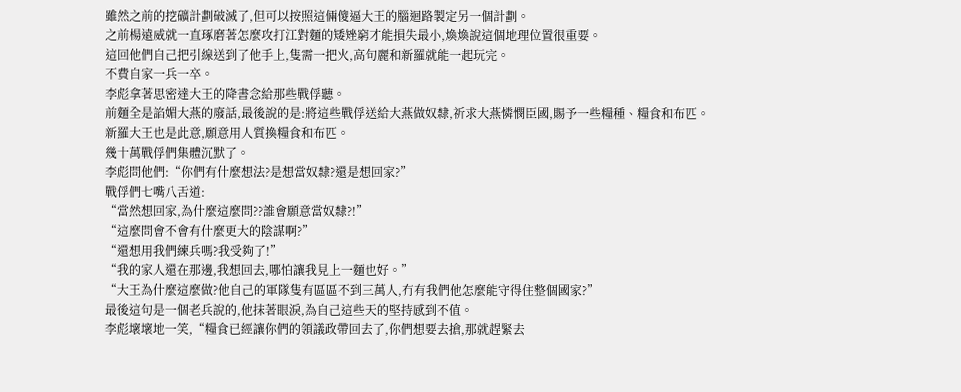雖然之前的挖礦計劃破滅了,但可以按照這倆傻逼大王的腦迴路製定另一個計劃。
之前楊遠威就一直琢磨著怎麼攻打江對麵的矮矬窮才能損失最小,煥煥說這個地理位置很重要。
這回他們自己把引線送到了他手上,隻需一把火,高句麗和新羅就能一起玩完。
不費自家一兵一卒。
李彪拿著思密達大王的降書念給那些戰俘聽。
前麵全是諂媚大燕的廢話,最後說的是:將這些戰俘送給大燕做奴隸,祈求大燕憐憫臣國,賜予一些糧種、糧食和布匹。
新羅大王也是此意,願意用人質換糧食和布匹。
幾十萬戰俘們集體沉默了。
李彪問他們:“你們有什麼想法?是想當奴隸?還是想回家?”
戰俘們七嘴八舌道:
“當然想回家,為什麼這麼問??誰會願意當奴隸?!”
“這麼問會不會有什麼更大的陰謀啊?”
“還想用我們練兵嗎?我受夠了!”
“我的家人還在那邊,我想回去,哪怕讓我見上一麵也好。”
“大王為什麼這麼做?他自己的軍隊隻有區區不到三萬人,冇有我們他怎麼能守得住整個國家?”
最後這句是一個老兵說的,他抹著眼淚,為自己這些天的堅持感到不值。
李彪壞壞地一笑,“糧食已經讓你們的領議政帶回去了,你們想要去搶,那就趕緊去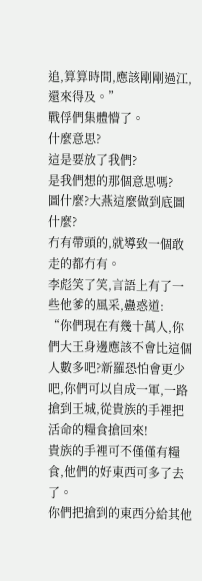追,算算時間,應該剛剛過江,還來得及。”
戰俘們集體懵了。
什麼意思?
這是要放了我們?
是我們想的那個意思嗎?
圖什麼?大燕這麼做到底圖什麼?
冇有帶頭的,就導致一個敢走的都冇有。
李彪笑了笑,言語上有了一些他爹的風采,蠱惑道:
“你們現在有幾十萬人,你們大王身邊應該不會比這個人數多吧?新羅恐怕會更少吧,你們可以自成一軍,一路搶到王城,從貴族的手裡把活命的糧食搶回來!
貴族的手裡可不僅僅有糧食,他們的好東西可多了去了。
你們把搶到的東西分給其他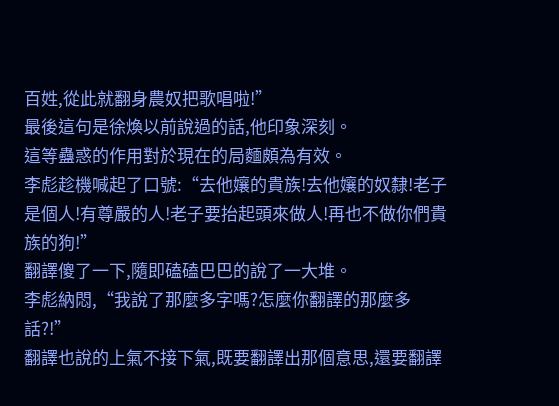百姓,從此就翻身農奴把歌唱啦!”
最後這句是徐煥以前說過的話,他印象深刻。
這等蠱惑的作用對於現在的局麵頗為有效。
李彪趁機喊起了口號:“去他孃的貴族!去他孃的奴隸!老子是個人!有尊嚴的人!老子要抬起頭來做人!再也不做你們貴族的狗!”
翻譯傻了一下,隨即磕磕巴巴的說了一大堆。
李彪納悶,“我說了那麼多字嗎?怎麼你翻譯的那麼多話?!”
翻譯也說的上氣不接下氣,既要翻譯出那個意思,還要翻譯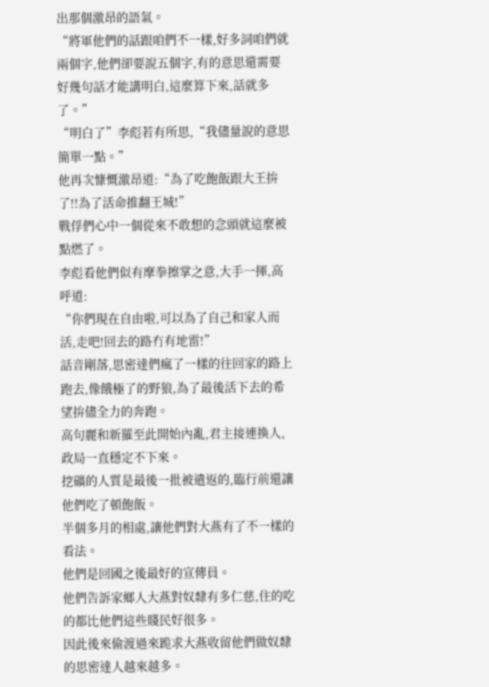出那個激昂的語氣。
“將軍他們的話跟咱們不一樣,好多詞咱們就兩個字,他們卻要說五個字,有的意思還需要好幾句話才能講明白,這麼算下來,話就多了。”
“明白了”李彪若有所思,“我儘量說的意思簡單一點。”
他再次慷慨激昂道:“為了吃飽飯跟大王拚了!!為了活命推翻王城!”
戰俘們心中一個從來不敢想的念頭就這麼被點燃了。
李彪看他們似有摩拳擦掌之意,大手一揮,高呼道:
“你們現在自由啦,可以為了自己和家人而活,走吧!回去的路冇有地雷!”
話音剛落,思密達們瘋了一樣的往回家的路上跑去,像餓極了的野狼,為了最後活下去的希望拚儘全力的奔跑。
高句麗和新羅至此開始內亂,君主接連換人,政局一直穩定不下來。
挖礦的人質是最後一批被遣返的,臨行前還讓他們吃了頓飽飯。
半個多月的相處,讓他們對大燕有了不一樣的看法。
他們是回國之後最好的宣傳員。
他們告訴家鄉人大燕對奴隸有多仁慈,住的吃的都比他們這些賤民好很多。
因此後來偷渡過來跪求大燕收留他們做奴隸的思密達人越來越多。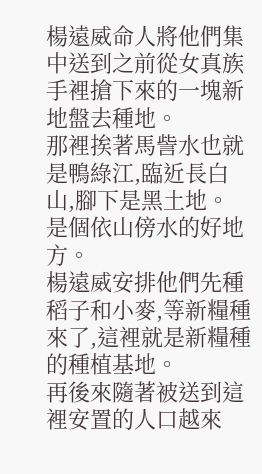楊遠威命人將他們集中送到之前從女真族手裡搶下來的一塊新地盤去種地。
那裡挨著馬訾水也就是鴨綠江,臨近長白山,腳下是黑土地。
是個依山傍水的好地方。
楊遠威安排他們先種稻子和小麥,等新糧種來了,這裡就是新糧種的種植基地。
再後來隨著被送到這裡安置的人口越來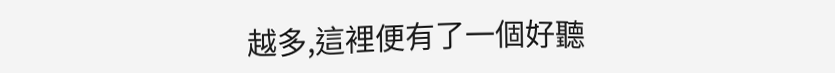越多,這裡便有了一個好聽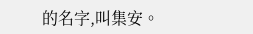的名字,叫集安。